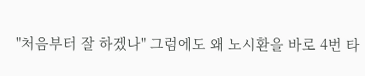"처음부터 잘 하겠나" 그럼에도 왜 노시환을 바로 4번 타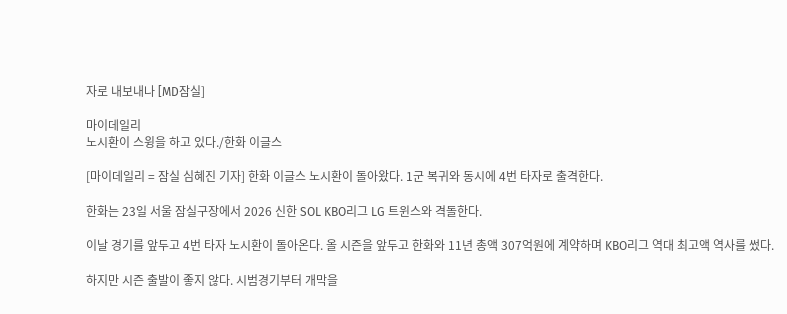자로 내보내나 [MD잠실]

마이데일리
노시환이 스윙을 하고 있다./한화 이글스

[마이데일리 = 잠실 심혜진 기자] 한화 이글스 노시환이 돌아왔다. 1군 복귀와 동시에 4번 타자로 출격한다.

한화는 23일 서울 잠실구장에서 2026 신한 SOL KBO리그 LG 트윈스와 격돌한다.

이날 경기를 앞두고 4번 타자 노시환이 돌아온다. 올 시즌을 앞두고 한화와 11년 총액 307억원에 계약하며 KBO리그 역대 최고액 역사를 썼다.

하지만 시즌 출발이 좋지 않다. 시범경기부터 개막을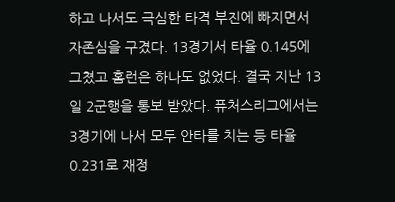하고 나서도 극심한 타격 부진에 빠지면서 자존심을 구겼다. 13경기서 타율 0.145에 그쳤고 홈런은 하나도 없었다. 결국 지난 13일 2군행을 통보 받았다. 퓨처스리그에서는 3경기에 나서 모두 안타를 치는 등 타율 0.231로 재정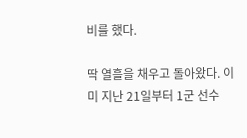비를 했다.

딱 열흘을 채우고 돌아왔다. 이미 지난 21일부터 1군 선수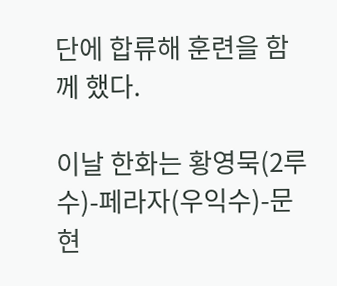단에 합류해 훈련을 함께 했다.

이날 한화는 황영묵(2루수)-페라자(우익수)-문현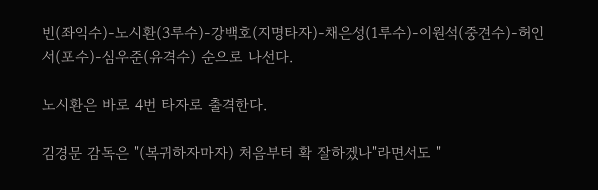빈(좌익수)-노시환(3루수)-강백호(지명타자)-채은성(1루수)-이원석(중견수)-허인서(포수)-심우준(유격수) 순으로 나선다.

노시환은 바로 4번 타자로 출격한다.

김경문 감독은 "(복귀하자마자) 처음부터 확 잘하겠나"라면서도 "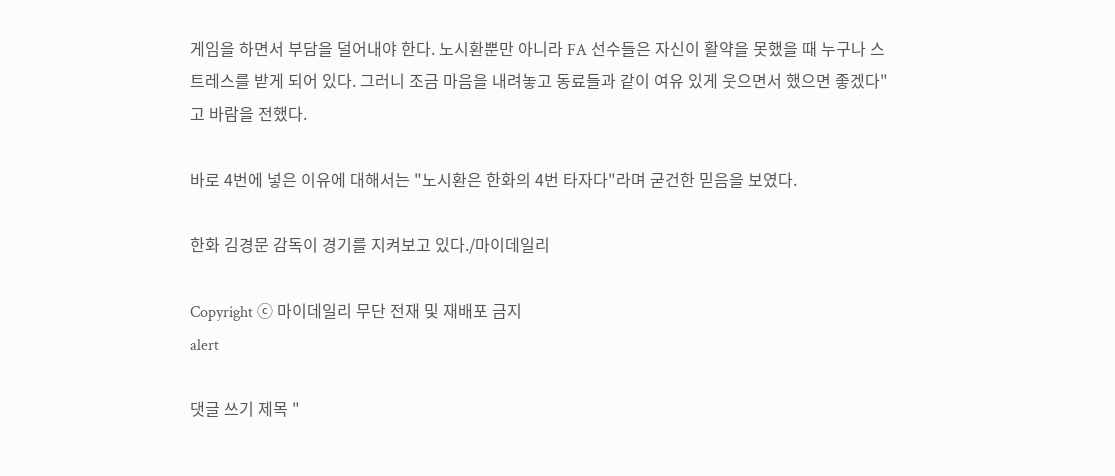게임을 하면서 부담을 덜어내야 한다. 노시환뿐만 아니라 FA 선수들은 자신이 활약을 못했을 때 누구나 스트레스를 받게 되어 있다. 그러니 조금 마음을 내려놓고 동료들과 같이 여유 있게 웃으면서 했으면 좋겠다"고 바람을 전했다.

바로 4번에 넣은 이유에 대해서는 "노시환은 한화의 4번 타자다"라며 굳건한 믿음을 보였다.

한화 김경문 감독이 경기를 지켜보고 있다./마이데일리

Copyright ⓒ 마이데일리 무단 전재 및 재배포 금지
alert

댓글 쓰기 제목 "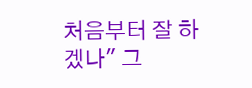처음부터 잘 하겠나" 그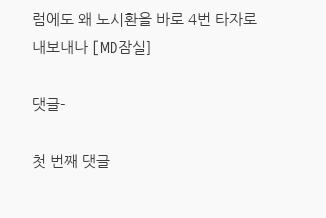럼에도 왜 노시환을 바로 4번 타자로 내보내나 [MD잠실]

댓글-

첫 번째 댓글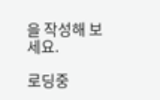을 작성해 보세요.

로딩중